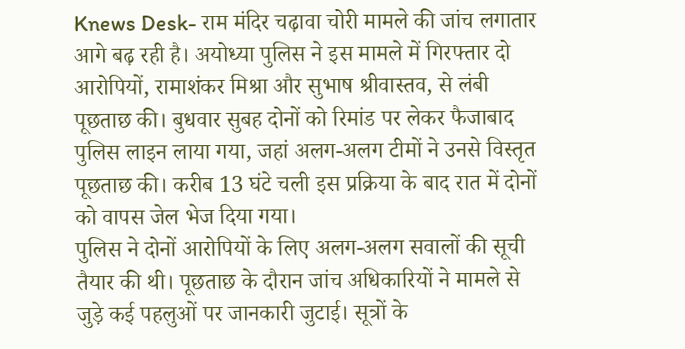Knews Desk- राम मंदिर चढ़ावा चोरी मामले की जांच लगातार आगे बढ़ रही है। अयोध्या पुलिस ने इस मामले में गिरफ्तार दो आरोपियों, रामाशंकर मिश्रा और सुभाष श्रीवास्तव, से लंबी पूछताछ की। बुधवार सुबह दोनों को रिमांड पर लेकर फैजाबाद पुलिस लाइन लाया गया, जहां अलग-अलग टीमों ने उनसे विस्तृत पूछताछ की। करीब 13 घंटे चली इस प्रक्रिया के बाद रात में दोनों को वापस जेल भेज दिया गया।
पुलिस ने दोनों आरोपियों के लिए अलग-अलग सवालों की सूची तैयार की थी। पूछताछ के दौरान जांच अधिकारियों ने मामले से जुड़े कई पहलुओं पर जानकारी जुटाई। सूत्रों के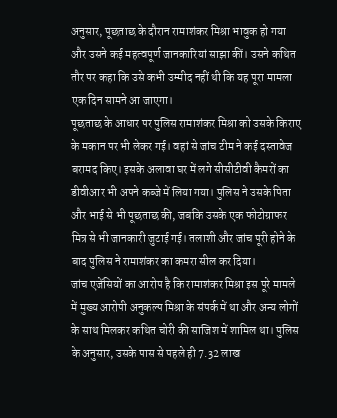अनुसार, पूछताछ के दौरान रामाशंकर मिश्रा भावुक हो गया और उसने कई महत्वपूर्ण जानकारियां साझा कीं। उसने कथित तौर पर कहा कि उसे कभी उम्मीद नहीं थी कि यह पूरा मामला एक दिन सामने आ जाएगा।
पूछताछ के आधार पर पुलिस रामाशंकर मिश्रा को उसके किराए के मकान पर भी लेकर गई। वहां से जांच टीम ने कई दस्तावेज बरामद किए। इसके अलावा घर में लगे सीसीटीवी कैमरों का डीवीआर भी अपने कब्जे में लिया गया। पुलिस ने उसके पिता और भाई से भी पूछताछ की, जबकि उसके एक फोटोग्राफर मित्र से भी जानकारी जुटाई गई। तलाशी और जांच पूरी होने के बाद पुलिस ने रामाशंकर का कमरा सील कर दिया।
जांच एजेंसियों का आरोप है कि रामाशंकर मिश्रा इस पूरे मामले में मुख्य आरोपी अनुकल्प मिश्रा के संपर्क में था और अन्य लोगों के साथ मिलकर कथित चोरी की साजिश में शामिल था। पुलिस के अनुसार, उसके पास से पहले ही 7.32 लाख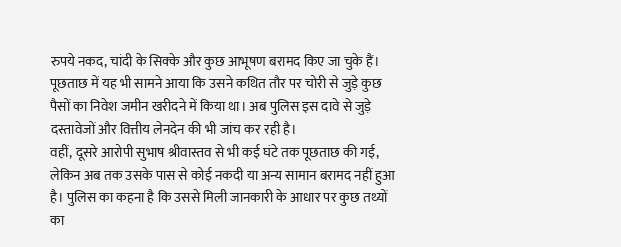रुपये नकद, चांदी के सिक्के और कुछ आभूषण बरामद किए जा चुके हैं। पूछताछ में यह भी सामने आया कि उसने कथित तौर पर चोरी से जुड़े कुछ पैसों का निवेश जमीन खरीदने में किया था। अब पुलिस इस दावे से जुड़े दस्तावेजों और वित्तीय लेनदेन की भी जांच कर रही है।
वहीं, दूसरे आरोपी सुभाष श्रीवास्तव से भी कई घंटे तक पूछताछ की गई, लेकिन अब तक उसके पास से कोई नकदी या अन्य सामान बरामद नहीं हुआ है। पुलिस का कहना है कि उससे मिली जानकारी के आधार पर कुछ तथ्यों का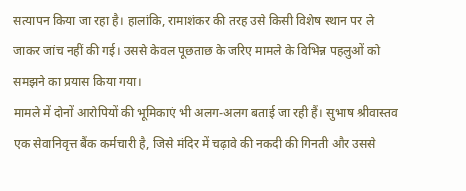सत्यापन किया जा रहा है। हालांकि, रामाशंकर की तरह उसे किसी विशेष स्थान पर ले जाकर जांच नहीं की गई। उससे केवल पूछताछ के जरिए मामले के विभिन्न पहलुओं को समझने का प्रयास किया गया।
मामले में दोनों आरोपियों की भूमिकाएं भी अलग-अलग बताई जा रही हैं। सुभाष श्रीवास्तव एक सेवानिवृत्त बैंक कर्मचारी है, जिसे मंदिर में चढ़ावे की नकदी की गिनती और उससे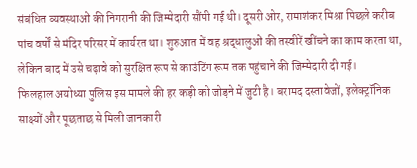संबंधित व्यवस्थाओं की निगरानी की जिम्मेदारी सौंपी गई थी। दूसरी ओर, रामाशंकर मिश्रा पिछले करीब पांच वर्षों से मंदिर परिसर में कार्यरत था। शुरुआत में वह श्रद्धालुओं की तस्वीरें खींचने का काम करता था, लेकिन बाद में उसे चढ़ावे को सुरक्षित रूप से काउंटिंग रूम तक पहुंचाने की जिम्मेदारी दी गई।
फिलहाल अयोध्या पुलिस इस मामले की हर कड़ी को जोड़ने में जुटी है। बरामद दस्तावेजों, इलेक्ट्रॉनिक साक्ष्यों और पूछताछ से मिली जानकारी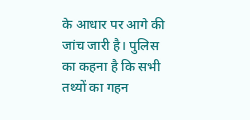के आधार पर आगे की जांच जारी है। पुलिस का कहना है कि सभी तथ्यों का गहन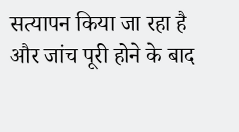सत्यापन किया जा रहा है और जांच पूरी होने के बाद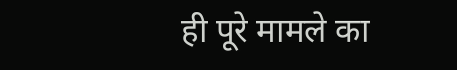ही पूरे मामले का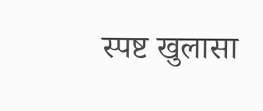स्पष्ट खुलासा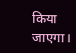किया जाएगा।